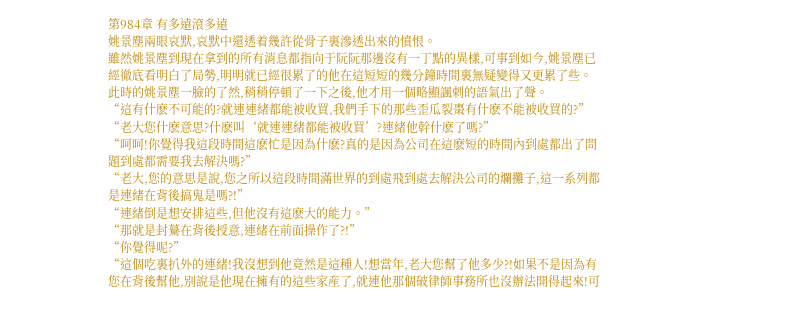第984章 有多遠滾多遠
姚景塵兩眼哀默,哀默中還透着幾許從骨子裏滲透出來的憤恨。
雖然姚景塵到現在拿到的所有消息都指向于阮阮那邊沒有一丁點的異樣,可事到如今,姚景塵已經徹底看明白了局勢,明明就已經很累了的他在這短短的幾分鐘時間裏無疑變得又更累了些。
此時的姚景塵一臉的了然,稍稍停頓了一下之後,他才用一個略顯諷刺的語氣出了聲。
“這有什麽不可能的?就連連緒都能被收買,我們手下的那些歪瓜裂棗有什麽不能被收買的?”
“老大您什麽意思?什麽叫‘就連連緒都能被收買’?連緒他幹什麽了嗎?”
“呵呵!你覺得我這段時間這麽忙是因為什麽?真的是因為公司在這麽短的時間內到處都出了問題到處都需要我去解決嗎?”
“老大,您的意思是說,您之所以這段時間滿世界的到處飛到處去解決公司的爛攤子,這一系列都是連緒在背後搞鬼是嗎?!”
“連緒倒是想安排這些,但他沒有這麽大的能力。”
“那就是封驀在背後授意,連緒在前面操作了?!”
“你覺得呢?”
“這個吃裏扒外的連緒!我沒想到他竟然是這種人!想當年,老大您幫了他多少?!如果不是因為有您在背後幫他,別說是他現在擁有的這些家産了,就連他那個破律師事務所也沒辦法開得起來!可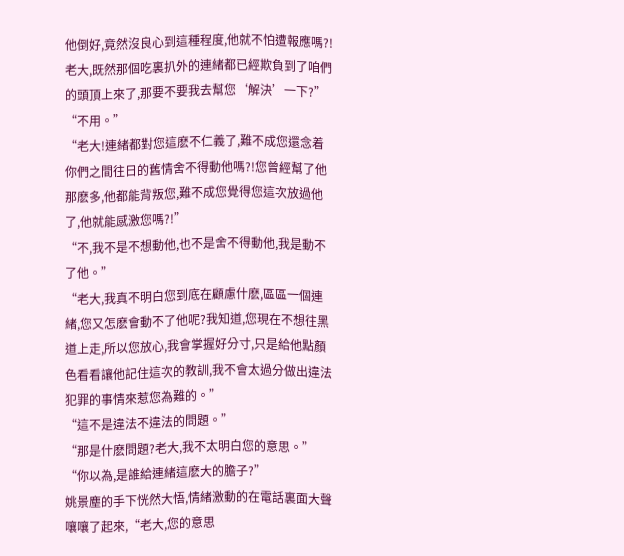他倒好,竟然沒良心到這種程度,他就不怕遭報應嗎?!老大,既然那個吃裏扒外的連緒都已經欺負到了咱們的頭頂上來了,那要不要我去幫您‘解決’一下?”
“不用。”
“老大!連緒都對您這麽不仁義了,難不成您還念着你們之間往日的舊情舍不得動他嗎?!您曾經幫了他那麽多,他都能背叛您,難不成您覺得您這次放過他了,他就能感激您嗎?!”
“不,我不是不想動他,也不是舍不得動他,我是動不了他。”
“老大,我真不明白您到底在顧慮什麽,區區一個連緒,您又怎麽會動不了他呢?我知道,您現在不想往黑道上走,所以您放心,我會掌握好分寸,只是給他點顏色看看讓他記住這次的教訓,我不會太過分做出違法犯罪的事情來惹您為難的。”
“這不是違法不違法的問題。”
“那是什麽問題?老大,我不太明白您的意思。”
“你以為,是誰給連緒這麽大的膽子?”
姚景塵的手下恍然大悟,情緒激動的在電話裏面大聲嚷嚷了起來,“老大,您的意思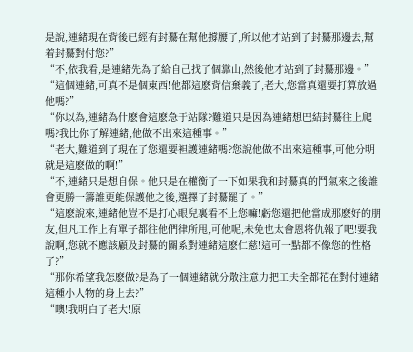是說,連緒現在背後已經有封驀在幫他撐腰了,所以他才站到了封驀那邊去,幫着封驀對付您?”
“不,依我看,是連緒先為了給自己找了個靠山,然後他才站到了封驀那邊。”
“這個連緒,可真不是個東西!他都這麽背信棄義了,老大,您當真還要打算放過他嗎?”
“你以為,連緒為什麽會這麽急于站隊?難道只是因為連緒想巴結封驀往上爬嗎?我比你了解連緒,他做不出來這種事。”
“老大,難道到了現在了您還要袒護連緒嗎?您說他做不出來這種事,可他分明就是這麽做的啊!”
“不,連緒只是想自保。他只是在權衡了一下如果我和封驀真的鬥氣來之後誰會更勝一籌誰更能保護他之後,選擇了封驀罷了。”
“這麽說來,連緒他豈不是打心眼兒裏看不上您嘛!虧您還把他當成那麽好的朋友,但凡工作上有單子都往他們律所甩,可他呢,未免也太會恩将仇報了吧!要我說啊,您就不應該顧及封驀的關系對連緒這麽仁慈!這可一點都不像您的性格了?”
“那你希望我怎麽做?是為了一個連緒就分散注意力把工夫全都花在對付連緒這種小人物的身上去?”
“噢!我明白了老大!原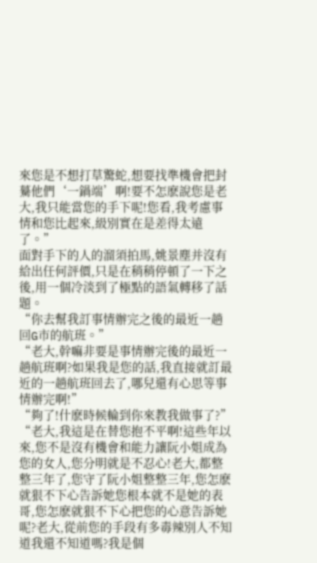來您是不想打草驚蛇,想要找準機會把封驀他們‘一鍋端’啊!要不怎麽說您是老大,我只能當您的手下呢!您看,我考慮事情和您比起來,級別實在是差得太遠了。”
面對手下的人的溜須拍馬,姚景塵并沒有給出任何評價,只是在稍稍停頓了一下之後,用一個冷淡到了極點的語氣轉移了話題。
“你去幫我訂事情辦完之後的最近一趟回G市的航班。”
“老大,幹嘛非要是事情辦完後的最近一趟航班啊?如果我是您的話,我直接就訂最近的一趟航班回去了,哪兒還有心思等事情辦完啊!”
“夠了!什麽時候輪到你來教我做事了?”
“老大,我這是在替您抱不平啊!這些年以來,您不是沒有機會和能力讓阮小姐成為您的女人,您分明就是不忍心!老大,都整整三年了,您守了阮小姐整整三年,您怎麽就狠不下心告訴她您根本就不是她的表哥,您怎麽就狠不下心把您的心意告訴她呢?老大,從前您的手段有多毒辣別人不知道我還不知道嗎?我是個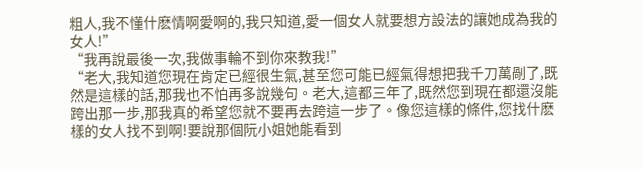粗人,我不懂什麽情啊愛啊的,我只知道,愛一個女人就要想方設法的讓她成為我的女人!”
“我再說最後一次,我做事輪不到你來教我!”
“老大,我知道您現在肯定已經很生氣,甚至您可能已經氣得想把我千刀萬剮了,既然是這樣的話,那我也不怕再多說幾句。老大,這都三年了,既然您到現在都還沒能跨出那一步,那我真的希望您就不要再去跨這一步了。像您這樣的條件,您找什麽樣的女人找不到啊!要說那個阮小姐她能看到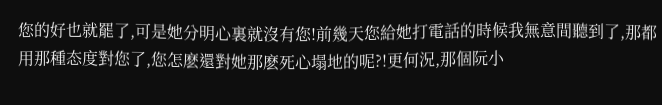您的好也就罷了,可是她分明心裏就沒有您!前幾天您給她打電話的時候我無意間聽到了,那都用那種态度對您了,您怎麽還對她那麽死心塌地的呢?!更何況,那個阮小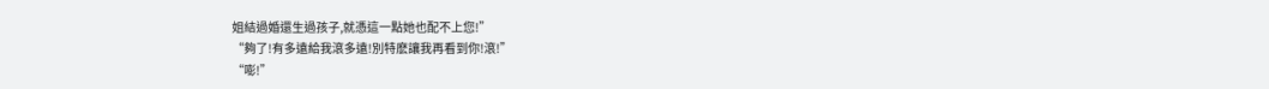姐結過婚還生過孩子,就憑這一點她也配不上您!”
“夠了!有多遠給我滾多遠!別特麽讓我再看到你!滾!”
“嘭!”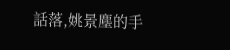話落,姚景塵的手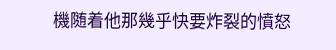機随着他那幾乎快要炸裂的憤怒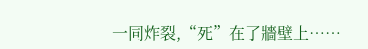一同炸裂,“死”在了牆壁上……